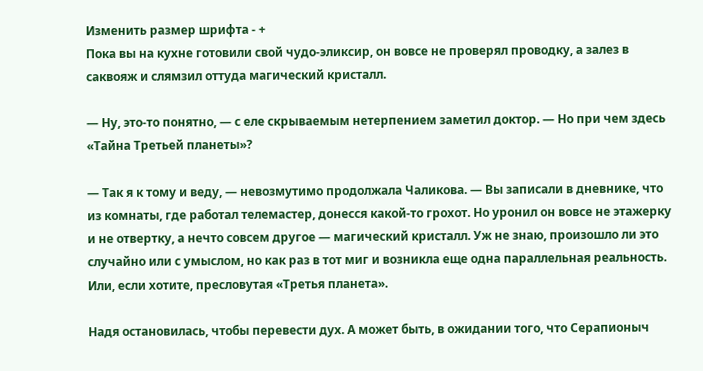Изменить размер шрифта - +
Пока вы на кухне готовили свой чудо-эликсир, он вовсе не проверял проводку, а залез в саквояж и слямзил оттуда магический кристалл.

— Ну, это-то понятно, — с еле скрываемым нетерпением заметил доктор. — Но при чем здесь «Тайна Третьей планеты»?

— Так я к тому и веду, — невозмутимо продолжала Чаликова. — Вы записали в дневнике, что из комнаты, где работал телемастер, донесся какой-то грохот. Но уронил он вовсе не этажерку и не отвертку, а нечто совсем другое — магический кристалл. Уж не знаю, произошло ли это случайно или с умыслом, но как раз в тот миг и возникла еще одна параллельная реальность. Или, если хотите, пресловутая «Третья планета».

Надя остановилась, чтобы перевести дух. А может быть, в ожидании того, что Серапионыч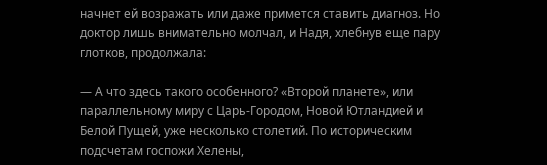начнет ей возражать или даже примется ставить диагноз. Но доктор лишь внимательно молчал, и Надя, хлебнув еще пару глотков, продолжала:

— А что здесь такого особенного? «Второй планете», или параллельному миру с Царь-Городом, Новой Ютландией и Белой Пущей, уже несколько столетий. По историческим подсчетам госпожи Хелены,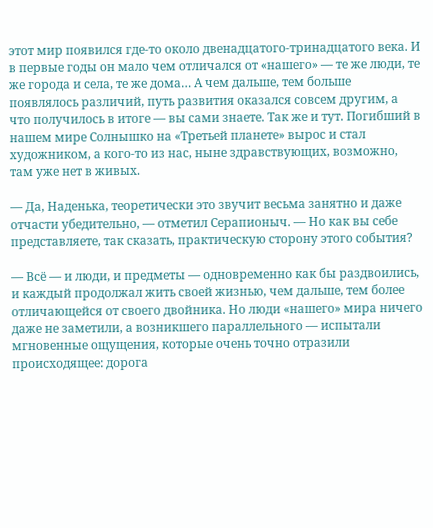этот мир появился где-то около двенадцатого-тринадцатого века. И в первые годы он мало чем отличался от «нашего» — те же люди, те же города и села, те же дома… А чем дальше, тем больше появлялось различий, путь развития оказался совсем другим, а что получилось в итоге — вы сами знаете. Так же и тут. Погибший в нашем мире Солнышко на «Третьей планете» вырос и стал художником, а кого-то из нас, ныне здравствующих, возможно, там уже нет в живых.

— Да, Наденька, теоретически это звучит весьма занятно и даже отчасти убедительно, — отметил Серапионыч. — Но как вы себе представляете, так сказать, практическую сторону этого события?

— Всё — и люди, и предметы — одновременно как бы раздвоились, и каждый продолжал жить своей жизнью, чем дальше, тем более отличающейся от своего двойника. Но люди «нашего» мира ничего даже не заметили, а возникшего параллельного — испытали мгновенные ощущения, которые очень точно отразили происходящее: дорога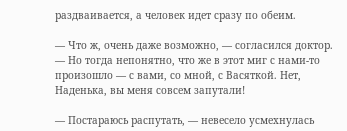раздваивается, а человек идет сразу по обеим.

— Что ж, очень даже возможно, — согласился доктор. — Но тогда непонятно, что же в этот миг с нами-то произошло — с вами, со мной, с Васяткой. Нет, Наденька, вы меня совсем запутали!

— Постараюсь распутать, — невесело усмехнулась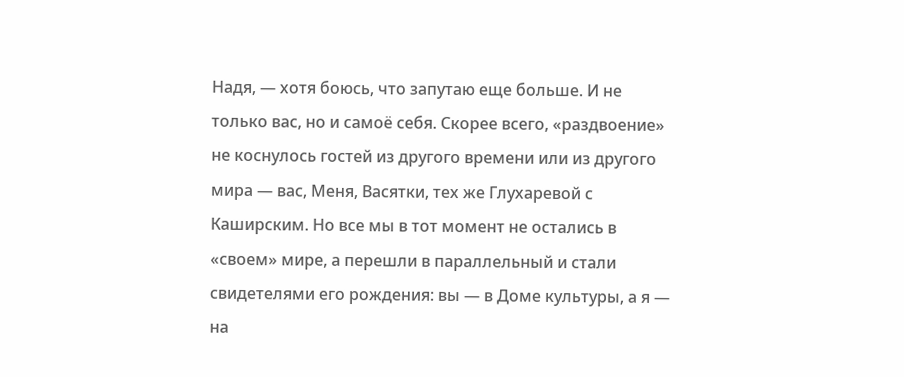Надя, — хотя боюсь, что запутаю еще больше. И не только вас, но и самоё себя. Скорее всего, «раздвоение» не коснулось гостей из другого времени или из другого мира — вас, Меня, Васятки, тех же Глухаревой с Каширским. Но все мы в тот момент не остались в «своем» мире, а перешли в параллельный и стали свидетелями его рождения: вы — в Доме культуры, а я — на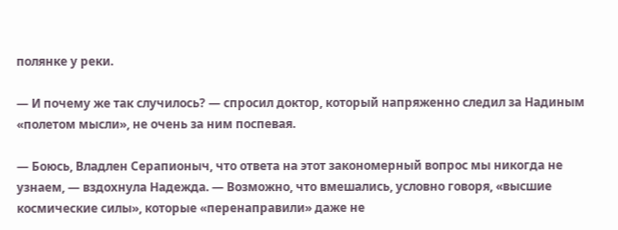полянке у реки.

— И почему же так случилось? — спросил доктор, который напряженно следил за Надиным «полетом мысли», не очень за ним поспевая.

— Боюсь, Владлен Серапионыч, что ответа на этот закономерный вопрос мы никогда не узнаем, — вздохнула Надежда. — Возможно, что вмешались, условно говоря, «высшие космические силы», которые «перенаправили» даже не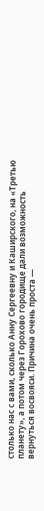столько нас с вами, сколько Анну Сергеевну и Каширского, на «Третью планету», а потом через Горохово городище дали возможность вернуться восвояси. Причина очень проста —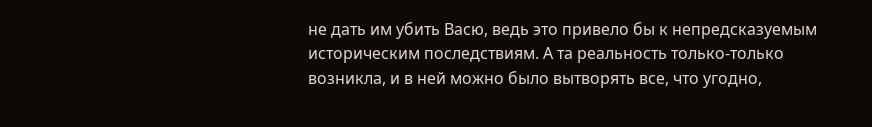не дать им убить Васю, ведь это привело бы к непредсказуемым историческим последствиям. А та реальность только-только возникла, и в ней можно было вытворять все, что угодно,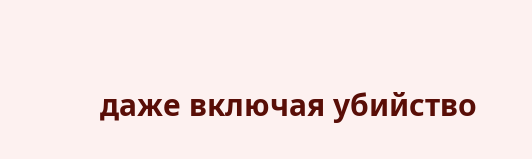даже включая убийство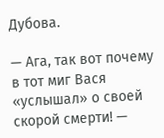Дубова.

— Ага, так вот почему в тот миг Вася «услышал» о своей скорой смерти! —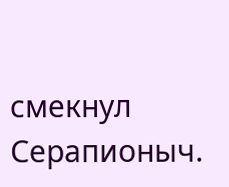смекнул Серапионыч.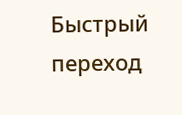Быстрый переход